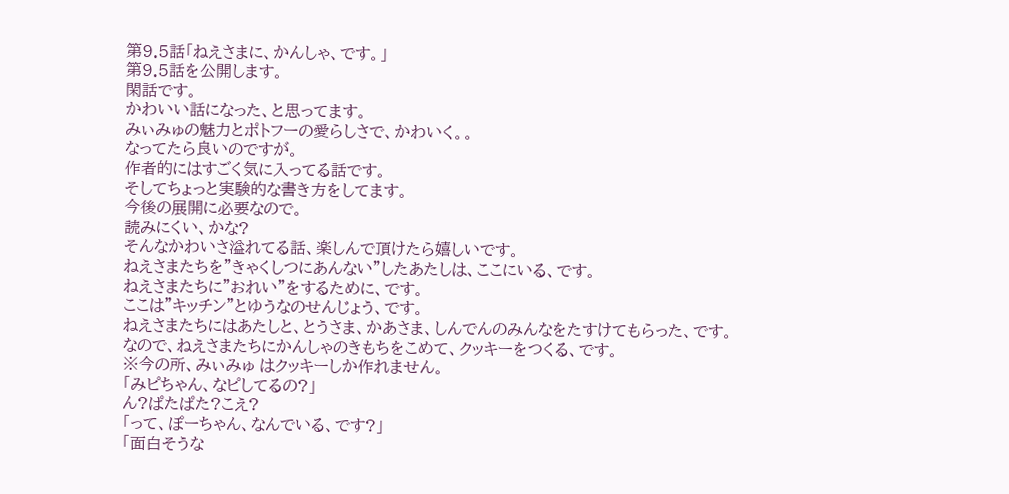第9.5話「ねえさまに、かんしゃ、です。」
第9.5話を公開します。
閑話です。
かわいい話になった、と思ってます。
みぃみゅの魅力とポトフーの愛らしさで、かわいく。。
なってたら良いのですが。
作者的にはすごく気に入ってる話です。
そしてちょっと実験的な書き方をしてます。
今後の展開に必要なので。
読みにくい、かな?
そんなかわいさ溢れてる話、楽しんで頂けたら嬉しいです。
ねえさまたちを”きゃくしつにあんない”したあたしは、ここにいる、です。
ねえさまたちに”おれい”をするために、です。
ここは”キッチン”とゆうなのせんじょう、です。
ねえさまたちにはあたしと、とうさま、かあさま、しんでんのみんなをたすけてもらった、です。
なので、ねえさまたちにかんしゃのきもちをこめて、クッキーをつくる、です。
※今の所、みぃみゅ はクッキーしか作れません。
「みピちゃん、なピしてるの?」
ん?ぱたぱた?こえ?
「って、ぽーちゃん、なんでいる、です?」
「面白そうな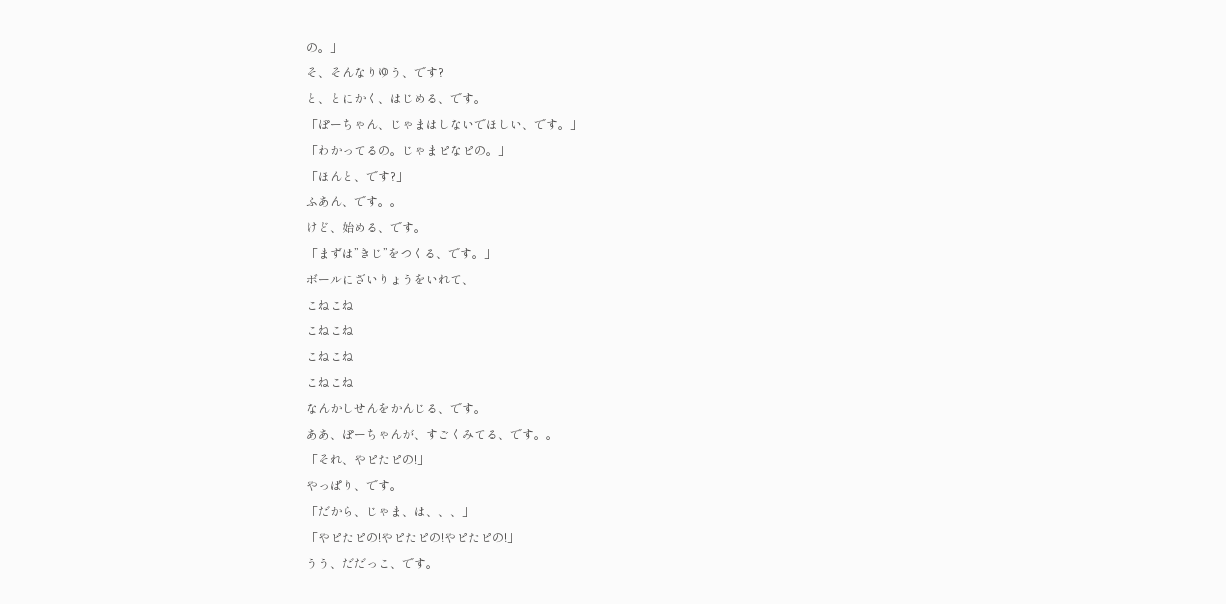の。」
そ、そんなりゆう、です?
と、とにかく、はじめる、です。
「ぽーちゃん、じゃまはしないでほしい、です。」
「わかってるの。じゃまピなピの。」
「ほんと、です?」
ふあん、です。。
けど、始める、です。
「まずは”きじ”をつくる、です。」
ボールにざいりょうをいれて、
こねこね
こねこね
こねこね
こねこね
なんかしせんをかんじる、です。
ああ、ぽーちゃんが、すごくみてる、です。。
「それ、やピたピの!」
やっぱり、です。
「だから、じゃま、は、、、」
「やピたピの!やピたピの!やピたピの!」
うう、だだっこ、です。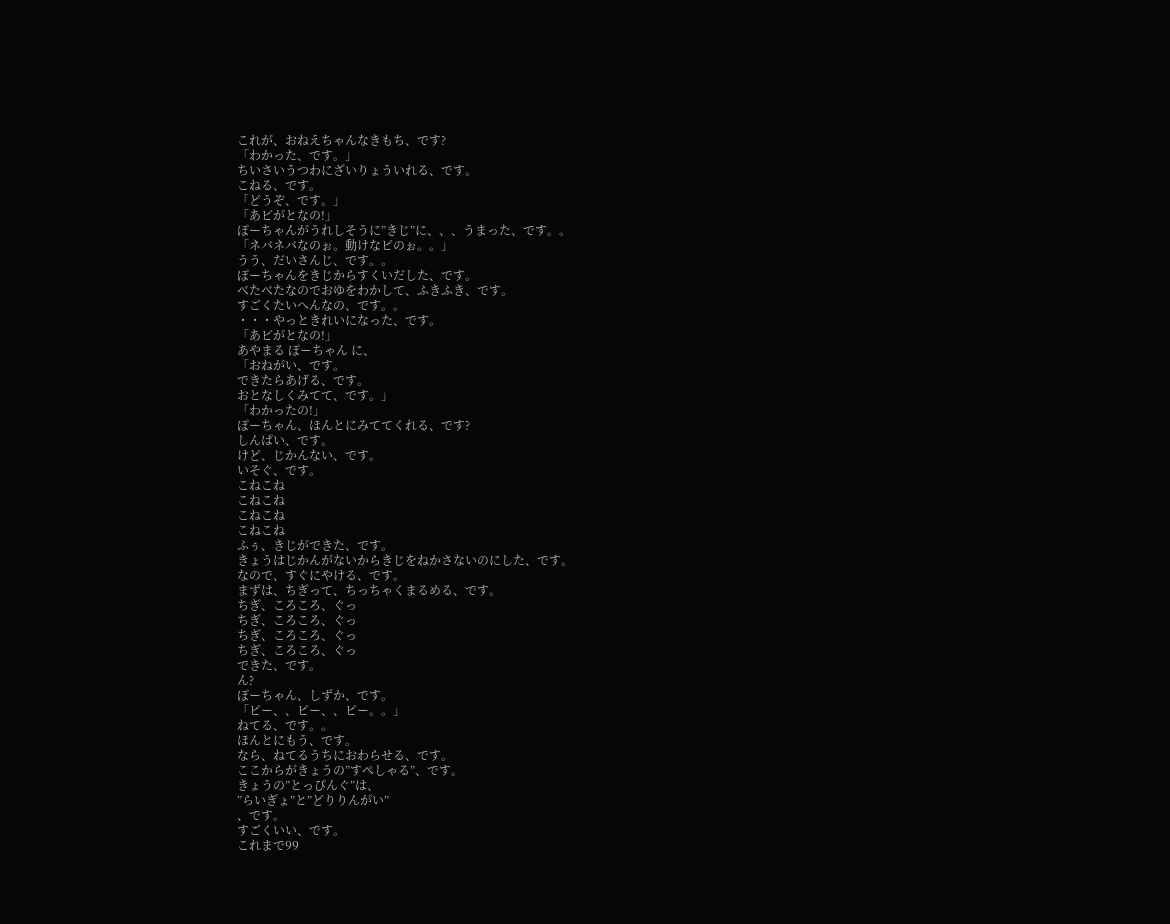これが、おねえちゃんなきもち、です?
「わかった、です。」
ちいさいうつわにざいりょういれる、です。
こねる、です。
「どうぞ、です。」
「あピがとなの!」
ぽーちゃんがうれしそうに”きじ”に、、、うまった、です。。
「ネバネバなのぉ。動けなピのぉ。。」
うう、だいさんじ、です。。
ぽーちゃんをきじからすくいだした、です。
べたべたなのでおゆをわかして、ふきふき、です。
すごくたいへんなの、です。。
・・・やっときれいになった、です。
「あピがとなの!」
あやまる ぽーちゃん に、
「おねがい、です。
できたらあげる、です。
おとなしくみてて、です。」
「わかったの!」
ぽーちゃん、ほんとにみててくれる、です?
しんぱい、です。
けど、じかんない、です。
いそぐ、です。
こねこね
こねこね
こねこね
こねこね
ふぅ、きじができた、です。
きょうはじかんがないからきじをねかさないのにした、です。
なので、すぐにやける、です。
まずは、ちぎって、ちっちゃくまるめる、です。
ちぎ、ころころ、ぐっ
ちぎ、ころころ、ぐっ
ちぎ、ころころ、ぐっ
ちぎ、ころころ、ぐっ
できた、です。
ん?
ぽーちゃん、しずか、です。
「ピー、、ピー、、ピー。。」
ねてる、です。。
ほんとにもう、です。
なら、ねてるうちにおわらせる、です。
ここからがきょうの”すぺしゃる”、です。
きょうの”とっぴんぐ”は、
”らいぎょ”と”どりりんがい”
、です。
すごくいい、です。
これまで99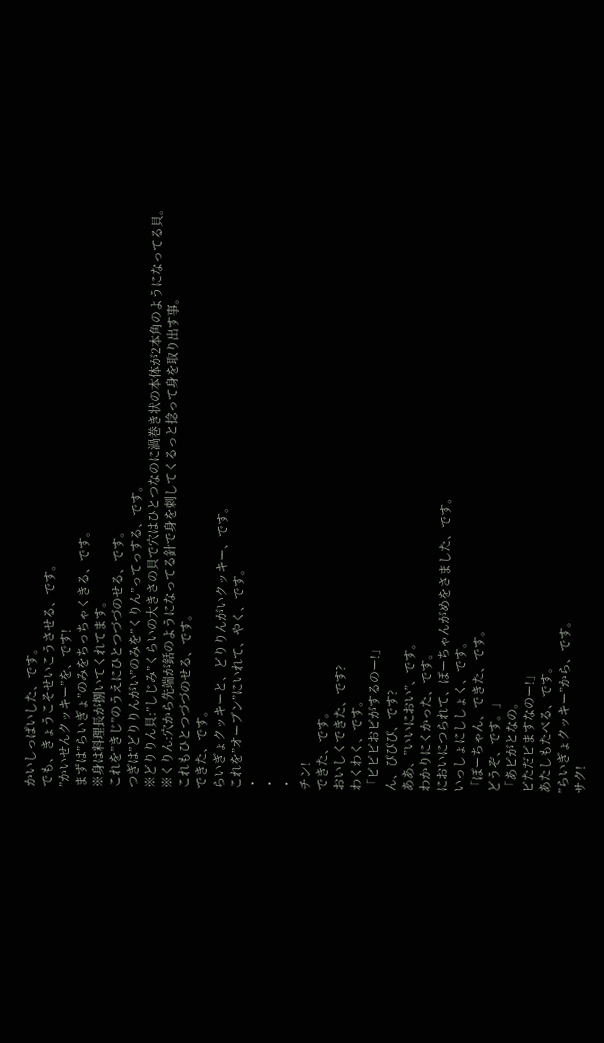かいしっぱいした、です。
でも、きょうこそせいこうさせる、です。
”かいせんクッキー”を、です!
まずは”らいぎょ”のみをちっちゃくきる、です。
※身は料理長が捌いてくれてます。
これを”きじ”のうえにひとつづづのせる、です。
つぎは”どりりんがい”のみを”くりん”ってっする、です。
※どりりん貝:”しじみ”くらいの大きさの貝で穴はひとつなのに渦巻き状の本体が2本角のようになってる貝。
※くりん:穴から先端が銛のようになってる針で身を刺してくるっと捻って身を取り出す事。
これもひとつづづのせる、です。
できた、です。
らいぎょクッキーと、どりりんがいクッキー、です。
これを”オーブン”にいれて、やく、です。
・
・
・
チン!
できた、です。
おいしくできた、です?
わくわく、です。
「ピピピおピがするのー!」
ん、ぴぴぴ、です?
ああ、”いいにおい”、です。
わかりにくかった、です。
においにつられて、ぽーちゃんがめをさました、です。
いっしょにししょく、です。
「ぽーちゃん、できた、です。
どうぞ、です。」
「あピがとなの。
ピただピますなのー!」
あたしもたべる、です。
”らいぎょクッキー”から、です。
サク!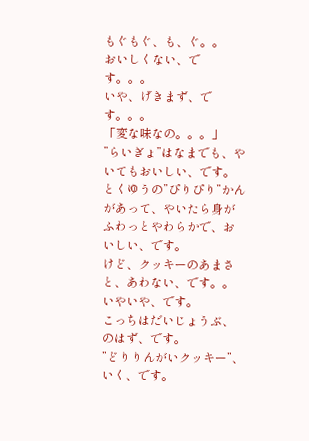もぐもぐ、も、ぐ。。
おいしくない、です。。。
いや、げきまず、です。。。
「変な味なの。。。」
”らいぎょ”はなまでも、やいてもおいしい、です。
とくゆうの”ぴりぴり”かんがあって、やいたら身がふわっとやわらかで、おいしい、です。
けど、クッキーのあまさと、あわない、です。。
いやいや、です。
こっちはだいじょうぶ、のはず、です。
”どりりんがいクッキー”、いく、です。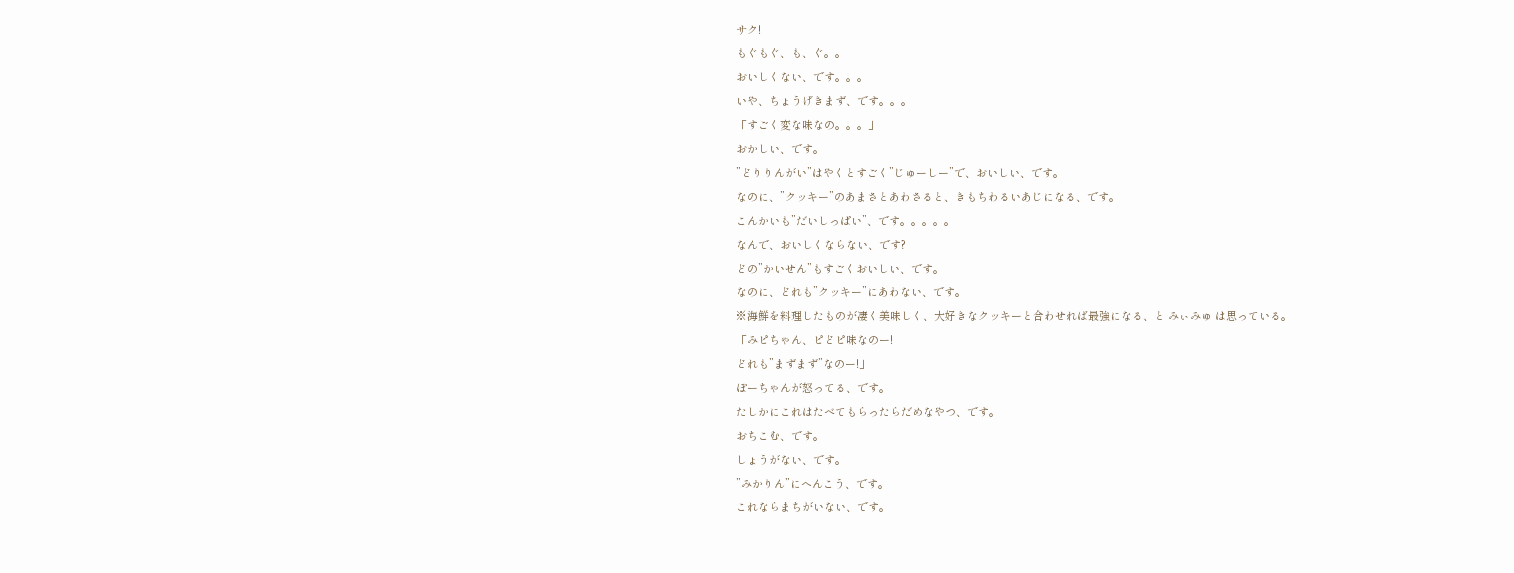サク!
もぐもぐ、も、ぐ。。
おいしくない、です。。。
いや、ちょうげきまず、です。。。
「すごく変な味なの。。。」
おかしい、です。
”どりりんがい”はやくとすごく”じゅーしー”で、おいしい、です。
なのに、”クッキー”のあまさとあわさると、きもちわるいあじになる、です。
こんかいも”だいしっぱい”、です。。。。。
なんで、おいしくならない、です?
どの”かいせん”もすごくおいしい、です。
なのに、どれも”クッキー”にあわない、です。
※海鮮を料理したものが凄く美味しく、大好きなクッキーと合わせれば最強になる、と みぃみゅ は思っている。
「みピちゃん、ピどピ味なのー!
どれも”まずまず”なのー!」
ぽーちゃんが怒ってる、です。
たしかにこれはたべてもらったらだめなやつ、です。
おちこむ、です。
しょうがない、です。
”みかりん”にへんこう、です。
これならまちがいない、です。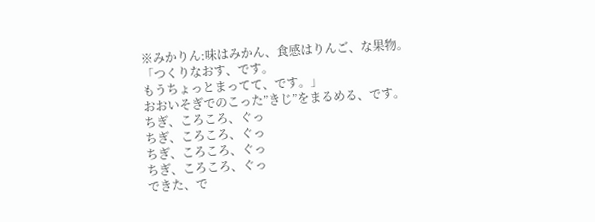※みかりん:味はみかん、食感はりんご、な果物。
「つくりなおす、です。
もうちょっとまってて、です。」
おおいそぎでのこった”きじ”をまるめる、です。
ちぎ、ころころ、ぐっ
ちぎ、ころころ、ぐっ
ちぎ、ころころ、ぐっ
ちぎ、ころころ、ぐっ
できた、で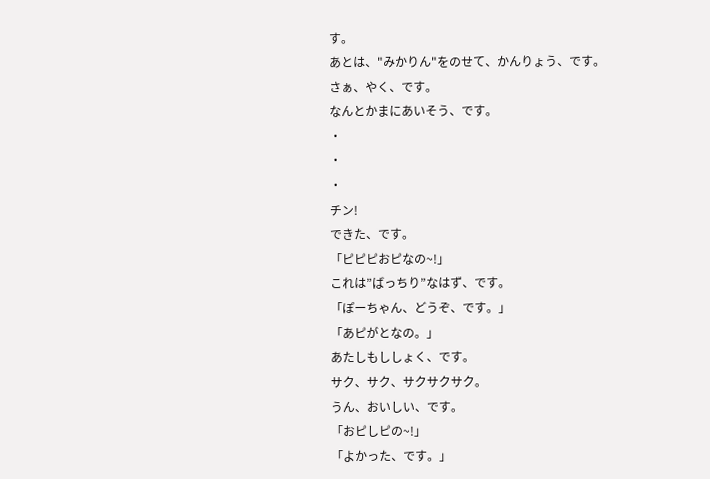す。
あとは、"みかりん"をのせて、かんりょう、です。
さぁ、やく、です。
なんとかまにあいそう、です。
・
・
・
チン!
できた、です。
「ピピピおピなの~!」
これは”ばっちり”なはず、です。
「ぽーちゃん、どうぞ、です。」
「あピがとなの。」
あたしもししょく、です。
サク、サク、サクサクサク。
うん、おいしい、です。
「おピしピの~!」
「よかった、です。」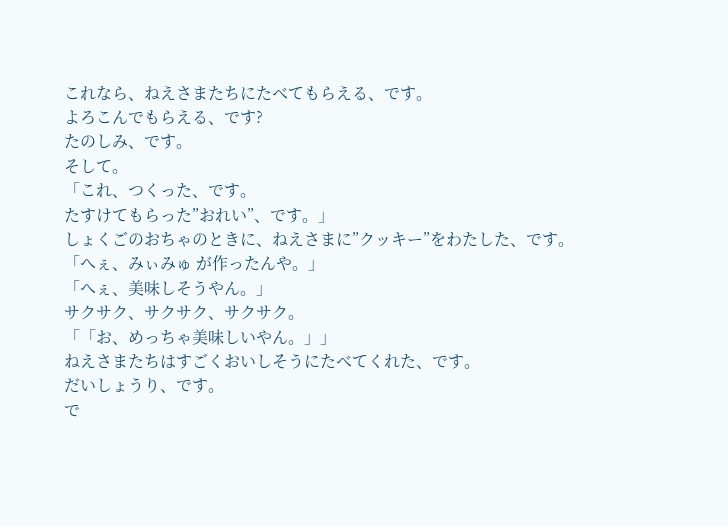これなら、ねえさまたちにたべてもらえる、です。
よろこんでもらえる、です?
たのしみ、です。
そして。
「これ、つくった、です。
たすけてもらった”おれい”、です。」
しょくごのおちゃのときに、ねえさまに”クッキー”をわたした、です。
「へぇ、みぃみゅ が作ったんや。」
「へぇ、美味しそうやん。」
サクサク、サクサク、サクサク。
「「お、めっちゃ美味しいやん。」」
ねえさまたちはすごくおいしそうにたべてくれた、です。
だいしょうり、です。
で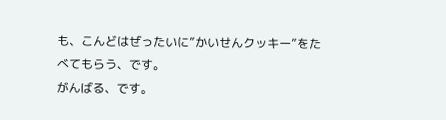も、こんどはぜったいに”かいせんクッキー”をたべてもらう、です。
がんばる、です。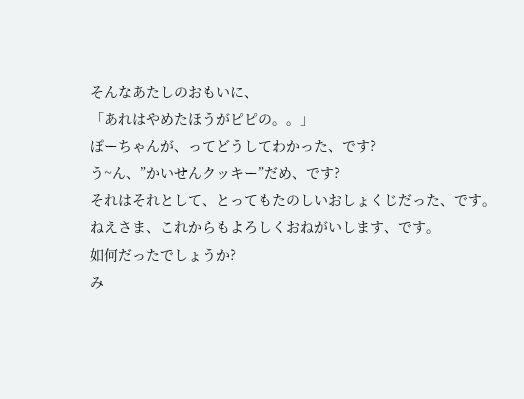そんなあたしのおもいに、
「あれはやめたほうがピピの。。」
ぽーちゃんが、ってどうしてわかった、です?
う~ん、”かいせんクッキー”だめ、です?
それはそれとして、とってもたのしいおしょくじだった、です。
ねえさま、これからもよろしくおねがいします、です。
如何だったでしょうか?
み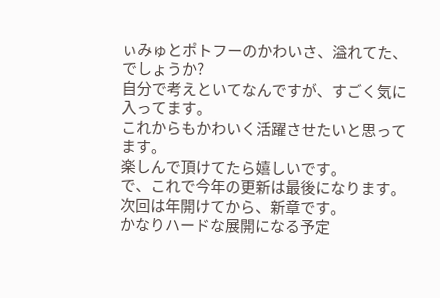ぃみゅとポトフーのかわいさ、溢れてた、でしょうか?
自分で考えといてなんですが、すごく気に入ってます。
これからもかわいく活躍させたいと思ってます。
楽しんで頂けてたら嬉しいです。
で、これで今年の更新は最後になります。
次回は年開けてから、新章です。
かなりハードな展開になる予定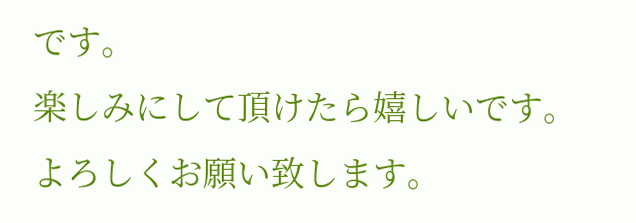です。
楽しみにして頂けたら嬉しいです。
よろしくお願い致します。